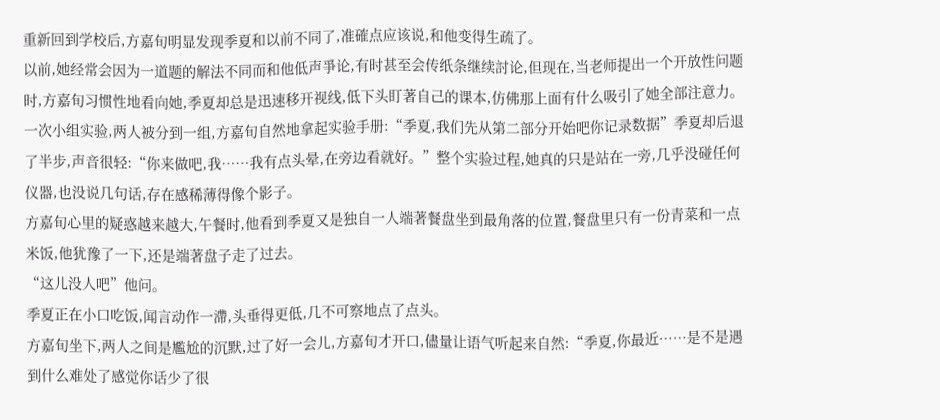重新回到学校后,方嘉旬明显发现季夏和以前不同了,准確点应该说,和他变得生疏了。
以前,她经常会因为一道题的解法不同而和他低声爭论,有时甚至会传纸条继续討论,但现在,当老师提出一个开放性问题时,方嘉旬习惯性地看向她,季夏却总是迅速移开视线,低下头盯著自己的课本,仿佛那上面有什么吸引了她全部注意力。
一次小组实验,两人被分到一组,方嘉旬自然地拿起实验手册:“季夏,我们先从第二部分开始吧你记录数据”季夏却后退了半步,声音很轻:“你来做吧,我……我有点头晕,在旁边看就好。”整个实验过程,她真的只是站在一旁,几乎没碰任何仪器,也没说几句话,存在感稀薄得像个影子。
方嘉旬心里的疑惑越来越大,午餐时,他看到季夏又是独自一人端著餐盘坐到最角落的位置,餐盘里只有一份青菜和一点米饭,他犹豫了一下,还是端著盘子走了过去。
“这儿没人吧”他问。
季夏正在小口吃饭,闻言动作一滯,头垂得更低,几不可察地点了点头。
方嘉旬坐下,两人之间是尷尬的沉默,过了好一会儿,方嘉旬才开口,儘量让语气听起来自然:“季夏,你最近……是不是遇到什么难处了感觉你话少了很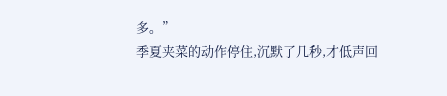多。”
季夏夹菜的动作停住,沉默了几秒,才低声回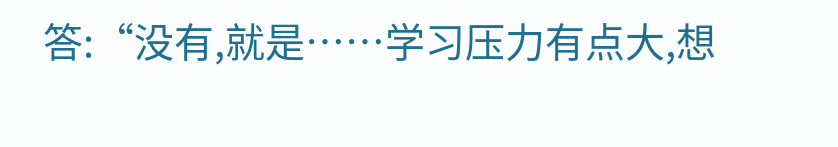答:“没有,就是……学习压力有点大,想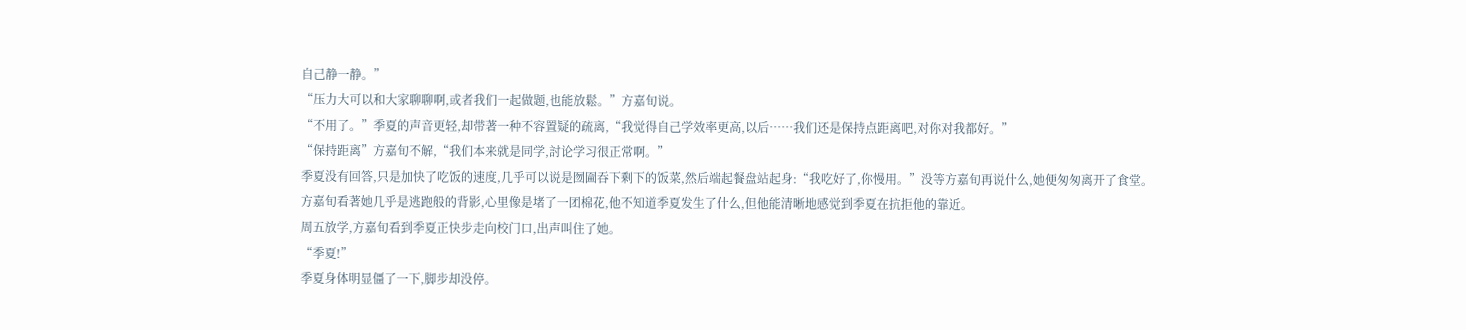自己静一静。”
“压力大可以和大家聊聊啊,或者我们一起做题,也能放鬆。”方嘉旬说。
“不用了。”季夏的声音更轻,却带著一种不容置疑的疏离,“我觉得自己学效率更高,以后……我们还是保持点距离吧,对你对我都好。”
“保持距离”方嘉旬不解,“我们本来就是同学,討论学习很正常啊。”
季夏没有回答,只是加快了吃饭的速度,几乎可以说是囫圇吞下剩下的饭菜,然后端起餐盘站起身:“我吃好了,你慢用。”没等方嘉旬再说什么,她便匆匆离开了食堂。
方嘉旬看著她几乎是逃跑般的背影,心里像是堵了一团棉花,他不知道季夏发生了什么,但他能清晰地感觉到季夏在抗拒他的靠近。
周五放学,方嘉旬看到季夏正快步走向校门口,出声叫住了她。
“季夏!”
季夏身体明显僵了一下,脚步却没停。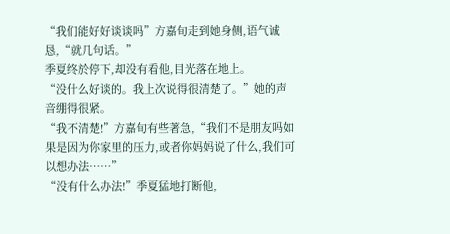“我们能好好谈谈吗”方嘉旬走到她身侧,语气诚恳,“就几句话。”
季夏终於停下,却没有看他,目光落在地上。
“没什么好谈的。我上次说得很清楚了。”她的声音绷得很紧。
“我不清楚!”方嘉旬有些著急,“我们不是朋友吗如果是因为你家里的压力,或者你妈妈说了什么,我们可以想办法……”
“没有什么办法!”季夏猛地打断他,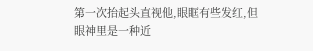第一次抬起头直视他,眼眶有些发红,但眼神里是一种近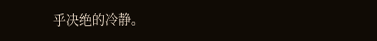乎决绝的冷静。